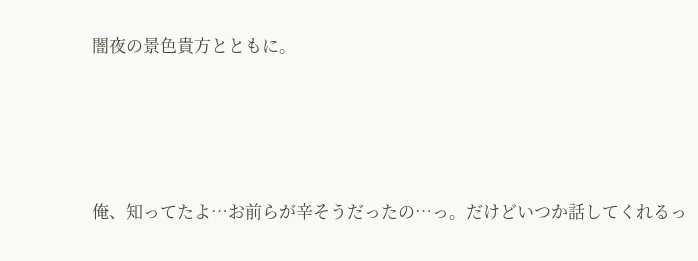闇夜の景色貴方とともに。





俺、知ってたよ…お前らが辛そうだったの…っ。だけどいつか話してくれるっ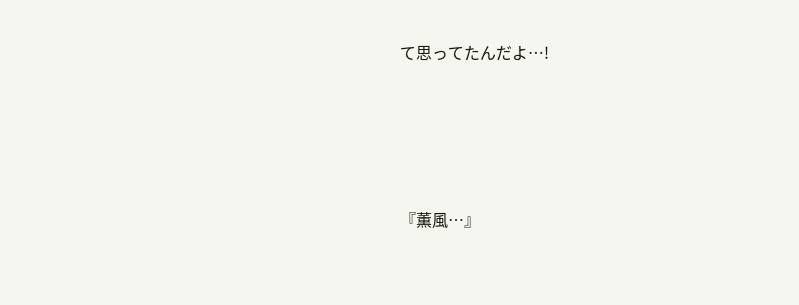て思ってたんだよ…!




『薫風…』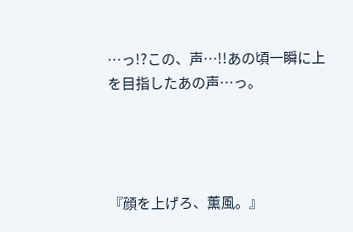…っ!?この、声…!!あの頃一瞬に上を目指したあの声…っ。




『顔を上げろ、薫風。』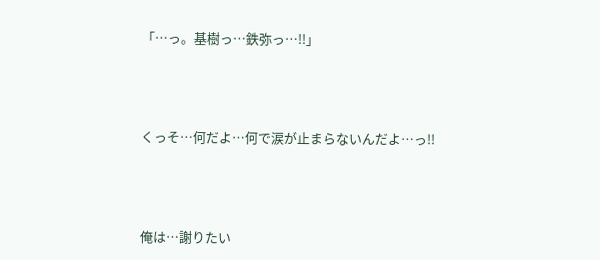「…っ。基樹っ…鉄弥っ…!!」




くっそ…何だよ…何で涙が止まらないんだよ…っ!!




俺は…謝りたい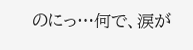のにっ…何で、涙が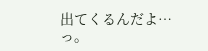出てくるんだよ…っ。